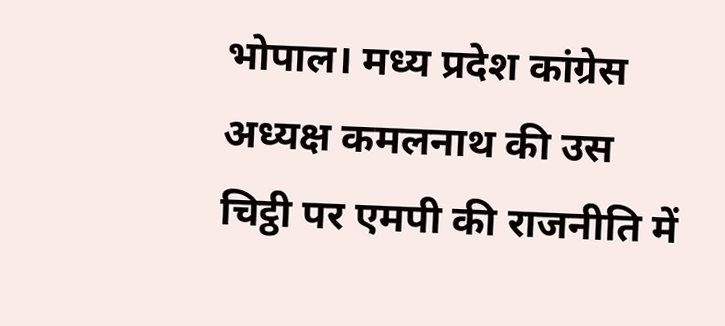भोपाल। मध्य प्रदेश कांग्रेस अध्यक्ष कमलनाथ की उस चिट्ठी पर एमपी की राजनीति में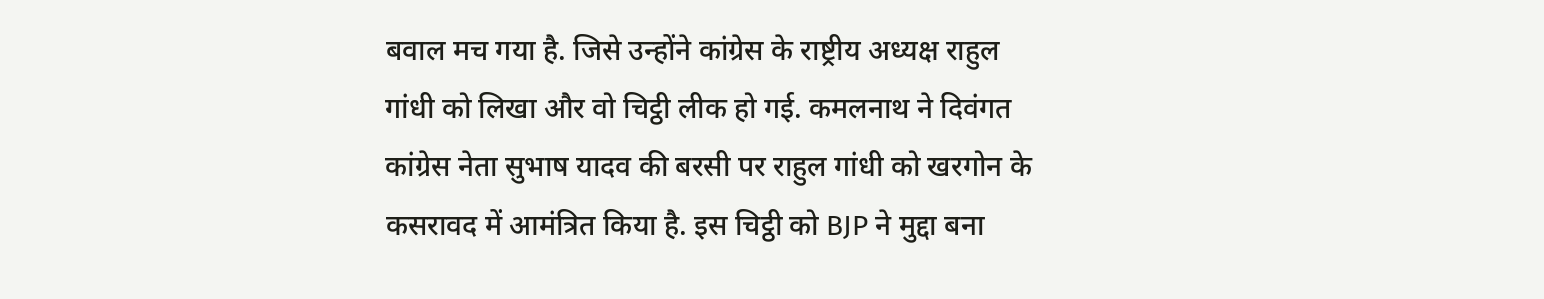बवाल मच गया है. जिसे उन्होंने कांग्रेस के राष्ट्रीय अध्यक्ष राहुल गांधी को लिखा और वो चिट्ठी लीक हो गई. कमलनाथ ने दिवंगत कांग्रेस नेता सुभाष यादव की बरसी पर राहुल गांधी को खरगोन के कसरावद में आमंत्रित किया है. इस चिट्ठी को BJP ने मुद्दा बना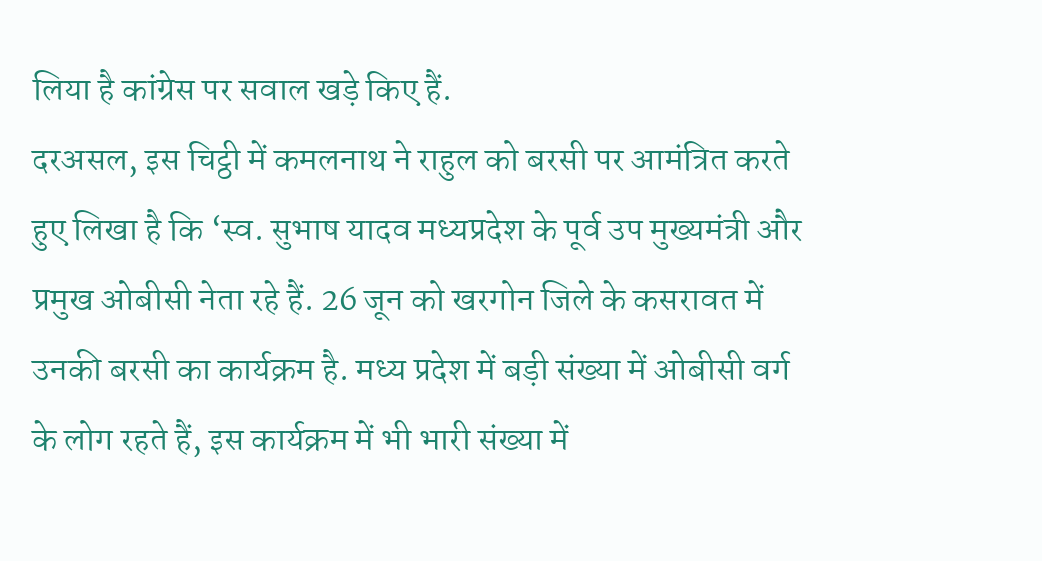लिया है कांग्रेस पर सवाल खड़े किए हैं.
दरअसल, इस चिट्ठी में कमलनाथ ने राहुल को बरसी पर आमंत्रित करते हुए लिखा है कि ‘स्व. सुभाष यादव मध्यप्रदेश के पूर्व उप मुख्यमंत्री और प्रमुख ओबीसी नेता रहे हैं. 26 जून को खरगोन जिले के कसरावत में उनकी बरसी का कार्यक्रम है. मध्य प्रदेश में बड़ी संख्या में ओबीसी वर्ग के लोग रहते हैं, इस कार्यक्रम में भी भारी संख्या में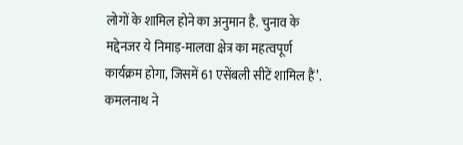लोगों के शामिल होने का अनुमान है. चुनाव के मद्देनजर ये निमाड़-मालवा क्षेत्र का महत्वपूर्ण कार्यक्रम होगा, जिसमें 61 एसेंबली सीटें शामिल हैं’. कमलनाथ ने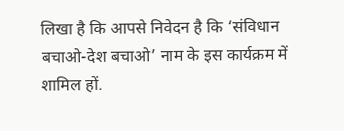लिखा है कि आपसे निवेदन है कि ‘संविधान बचाओ-देश बचाओ’ नाम के इस कार्यक्रम में शामिल हों.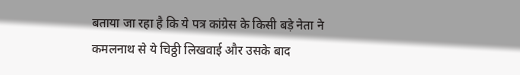बताया जा रहा है कि ये पत्र कांग्रेस के किसी बड़े नेता ने कमलनाथ से ये चिठ्ठी लिखवाई और उसके बाद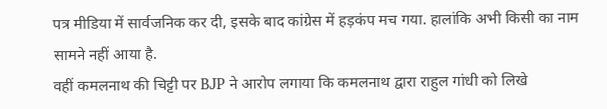पत्र मीडिया में सार्वजनिक कर दी, इसके बाद कांग्रेस में हड़कंप मच गया. हालांकि अभी किसी का नाम सामने नहीं आया है.
वहीं कमलनाथ की चिट्टी पर BJP ने आरोप लगाया कि कमलनाथ द्वारा राहुल गांधी को लिखे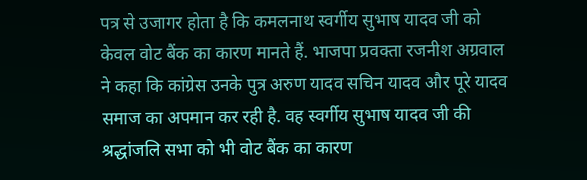पत्र से उजागर होता है कि कमलनाथ स्वर्गीय सुभाष यादव जी को केवल वोट बैंक का कारण मानते हैं. भाजपा प्रवक्ता रजनीश अग्रवाल ने कहा कि कांग्रेस उनके पुत्र अरुण यादव सचिन यादव और पूरे यादव समाज का अपमान कर रही है. वह स्वर्गीय सुभाष यादव जी की श्रद्धांजलि सभा को भी वोट बैंक का कारण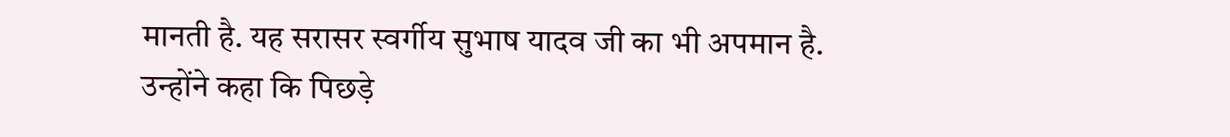मानती है. यह सरासर स्वर्गीय सुभाष यादव जी का भी अपमान है.
उन्होंने कहा कि पिछड़े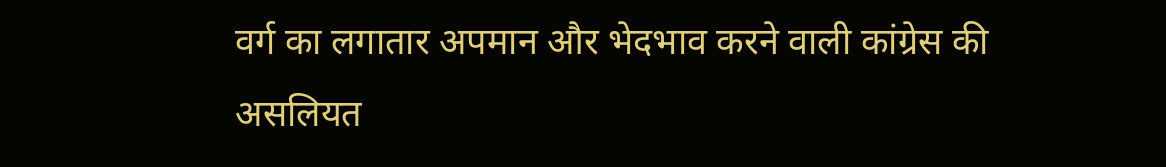वर्ग का लगातार अपमान और भेदभाव करने वाली कांग्रेस की असलियत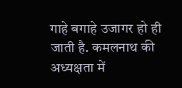गाहे बगाहे उजागर हो ही जाती है. कमलनाथ की अध्यक्षता में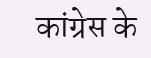कांग्रेस के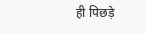ही पिछड़े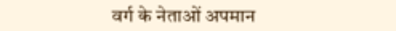वर्ग के नेताओं अपमान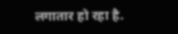लगातार हो रहा है.